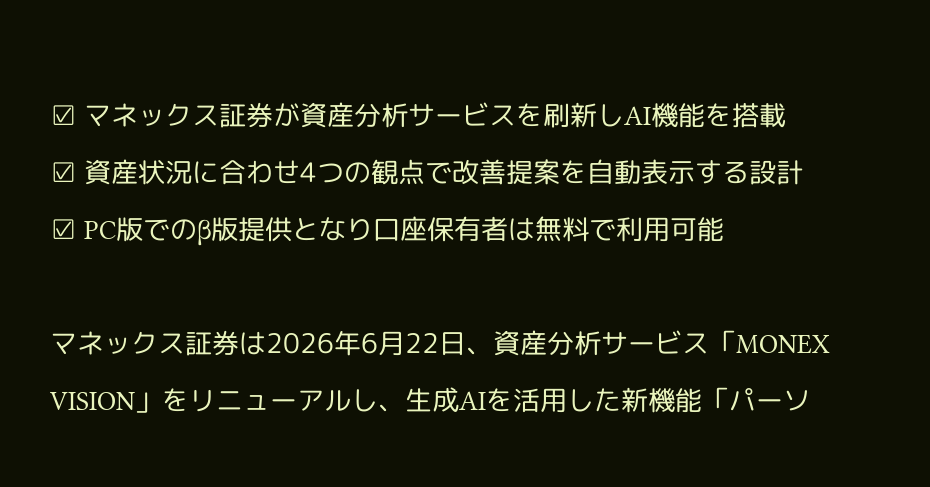☑ マネックス証券が資産分析サービスを刷新しAI機能を搭載
☑ 資産状況に合わせ4つの観点で改善提案を自動表示する設計
☑ PC版でのβ版提供となり口座保有者は無料で利用可能

マネックス証券は2026年6月22日、資産分析サービス「MONEX VISION」をリニューアルし、生成AIを活用した新機能「パーソ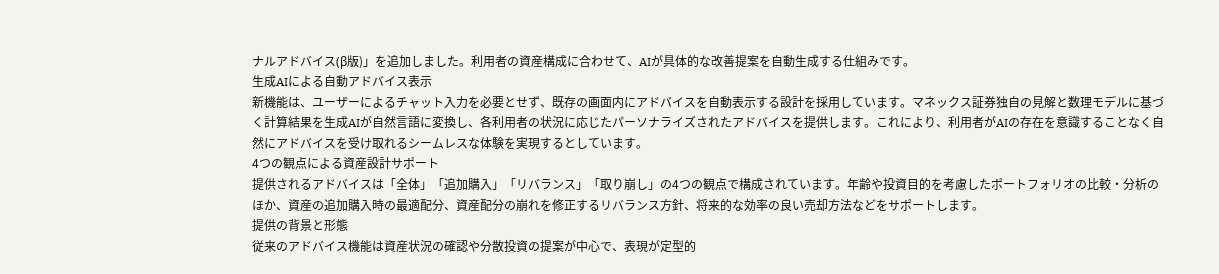ナルアドバイス(β版)」を追加しました。利用者の資産構成に合わせて、AIが具体的な改善提案を自動生成する仕組みです。
生成AIによる自動アドバイス表示
新機能は、ユーザーによるチャット入力を必要とせず、既存の画面内にアドバイスを自動表示する設計を採用しています。マネックス証券独自の見解と数理モデルに基づく計算結果を生成AIが自然言語に変換し、各利用者の状況に応じたパーソナライズされたアドバイスを提供します。これにより、利用者がAIの存在を意識することなく自然にアドバイスを受け取れるシームレスな体験を実現するとしています。
4つの観点による資産設計サポート
提供されるアドバイスは「全体」「追加購入」「リバランス」「取り崩し」の4つの観点で構成されています。年齢や投資目的を考慮したポートフォリオの比較・分析のほか、資産の追加購入時の最適配分、資産配分の崩れを修正するリバランス方針、将来的な効率の良い売却方法などをサポートします。
提供の背景と形態
従来のアドバイス機能は資産状況の確認や分散投資の提案が中心で、表現が定型的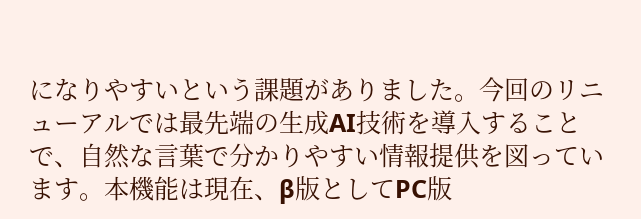になりやすいという課題がありました。今回のリニューアルでは最先端の生成AI技術を導入することで、自然な言葉で分かりやすい情報提供を図っています。本機能は現在、β版としてPC版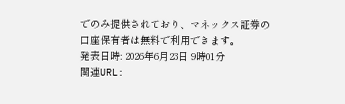でのみ提供されており、マネックス証券の口座保有者は無料で利用できます。
発表日時: 2026年6月23日 9時01分
関連URL: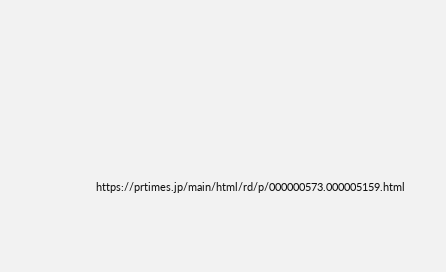https://prtimes.jp/main/html/rd/p/000000573.000005159.html